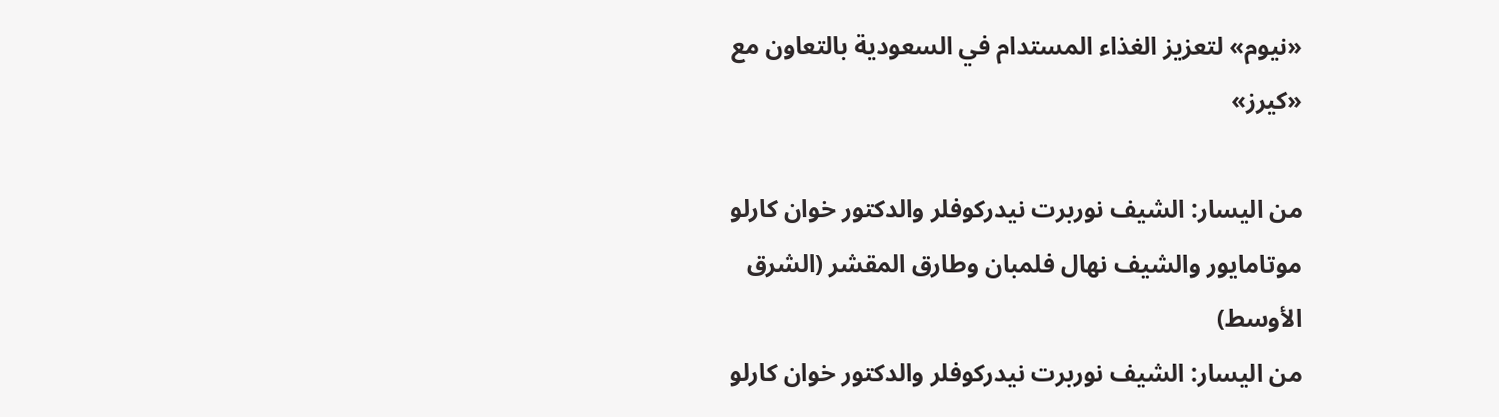«نيوم» لتعزيز الغذاء المستدام في السعودية بالتعاون مع «كيرز»

من اليسار: الشيف نوربرت نيدركوفلر والدكتور خوان كارلو موتامايور والشيف نهال فلمبان وطارق المقشر (الشرق الأوسط)
من اليسار: الشيف نوربرت نيدركوفلر والدكتور خوان كارلو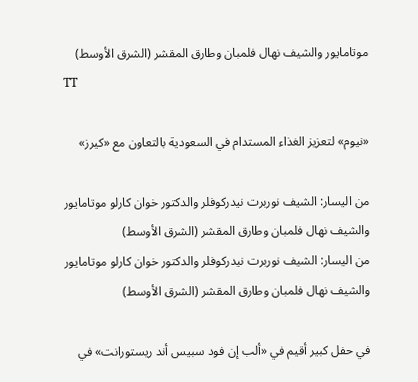موتامايور والشيف نهال فلمبان وطارق المقشر (الشرق الأوسط)
TT

«نيوم» لتعزيز الغذاء المستدام في السعودية بالتعاون مع «كيرز»

من اليسار: الشيف نوربرت نيدركوفلر والدكتور خوان كارلو موتامايور والشيف نهال فلمبان وطارق المقشر (الشرق الأوسط)
من اليسار: الشيف نوربرت نيدركوفلر والدكتور خوان كارلو موتامايور والشيف نهال فلمبان وطارق المقشر (الشرق الأوسط)

في حفل كبير أقيم في «ألب إن فود سبيس أند ريستورانت» في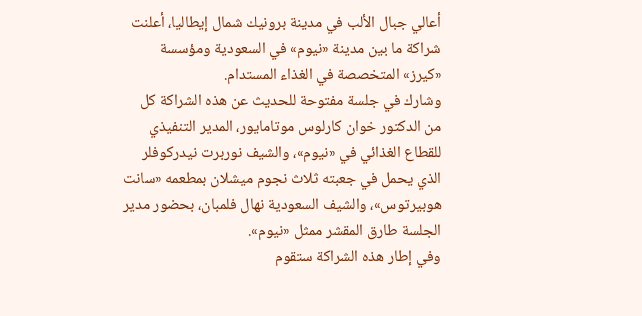أعالي جبال الألب في مدينة برونيك شمال إيطاليا، أعلنت شراكة ما بين مدينة «نيوم» في السعودية ومؤسسة «كيرز» المتخصصة في الغذاء المستدام.
وشارك في جلسة مفتوحة للحديث عن هذه الشراكة كل من الدكتور خوان كارلوس موتامايور، المدير التنفيذي للقطاع الغذائي في «نيوم»، والشيف نوربرت نيدركوفلر الذي يحمل في جعبته ثلاث نجوم ميشلان بمطعمه «سانت هوبيرتوس»، والشيف السعودية نهال فلمبان، بحضور مدير الجلسة طارق المقشر ممثل «نيوم».
وفي إطار هذه الشراكة ستقوم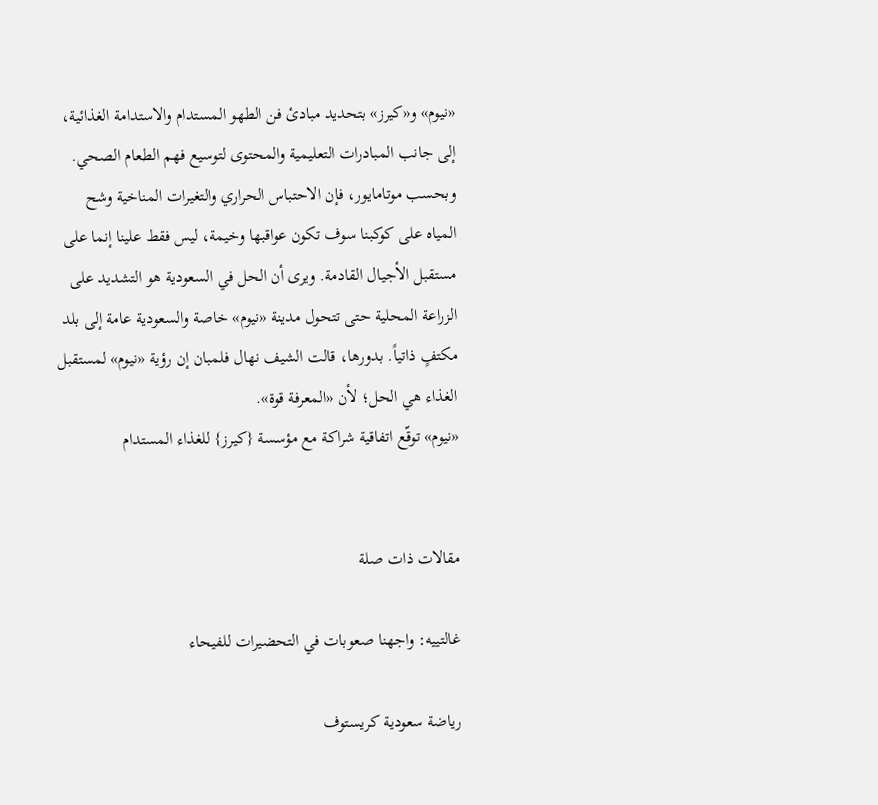«نيوم» و«كيرز» بتحديد مبادئ فن الطهو المستدام والاستدامة الغذائية، إلى جانب المبادرات التعليمية والمحتوى لتوسيع فهم الطعام الصحي. وبحسب موتامايور، فإن الاحتباس الحراري والتغيرات المناخية وشح المياه على كوكبنا سوف تكون عواقبها وخيمة، ليس فقط علينا إنما على مستقبل الأجيال القادمة. ويرى أن الحل في السعودية هو التشديد على الزراعة المحلية حتى تتحول مدينة «نيوم» خاصة والسعودية عامة إلى بلد مكتفٍ ذاتياً. بدورها، قالت الشيف نهال فلمبان إن رؤية «نيوم» لمستقبل الغذاء هي الحل؛ لأن «المعرفة قوة».
«نيوم» توقّع اتفاقية شراكة مع مؤسسة {كيرز} للغذاء المستدام


مقالات ذات صلة

غالتييه: واجهنا صعوبات في التحضيرات للفيحاء

رياضة سعودية كريستوف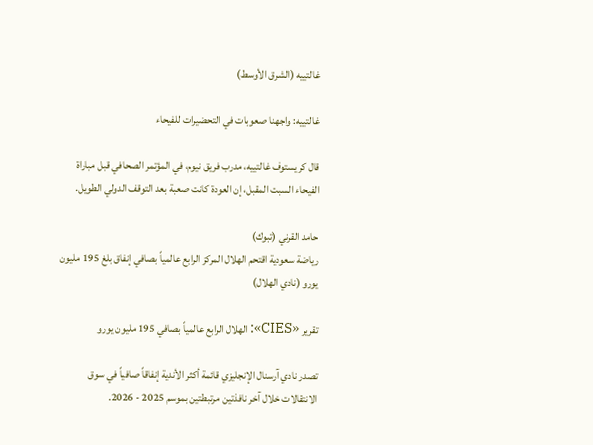غالتييه (الشرق الأوسط)

غالتييه: واجهنا صعوبات في التحضيرات للفيحاء

قال كريستوف غالتييه، مدرب فريق نيوم، في المؤتمر الصحافي قبل مباراة الفيحاء السبت المقبل، إن العودة كانت صعبة بعد التوقف الدولي الطويل.

حامد القرني (تبوك)
رياضة سعودية اقتحم الهلال المركز الرابع عالمياً بصافي إنفاق بلغ 195 مليون يورو (نادي الهلال)

تقرير «CIES»: الهلال الرابع عالمياً بصافي 195 مليون يورو

تصدر نادي آرسنال الإنجليزي قائمة أكثر الأندية إنفاقاً صافياً في سوق الانتقالات خلال آخر نافذتين مرتبطتين بموسم 2025 - 2026.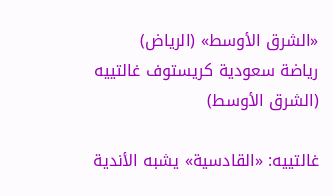«الشرق الأوسط» (الرياض)
رياضة سعودية كريستوف غالتييه (الشرق الأوسط)

غالتييه: «القادسية» يشبه الأندية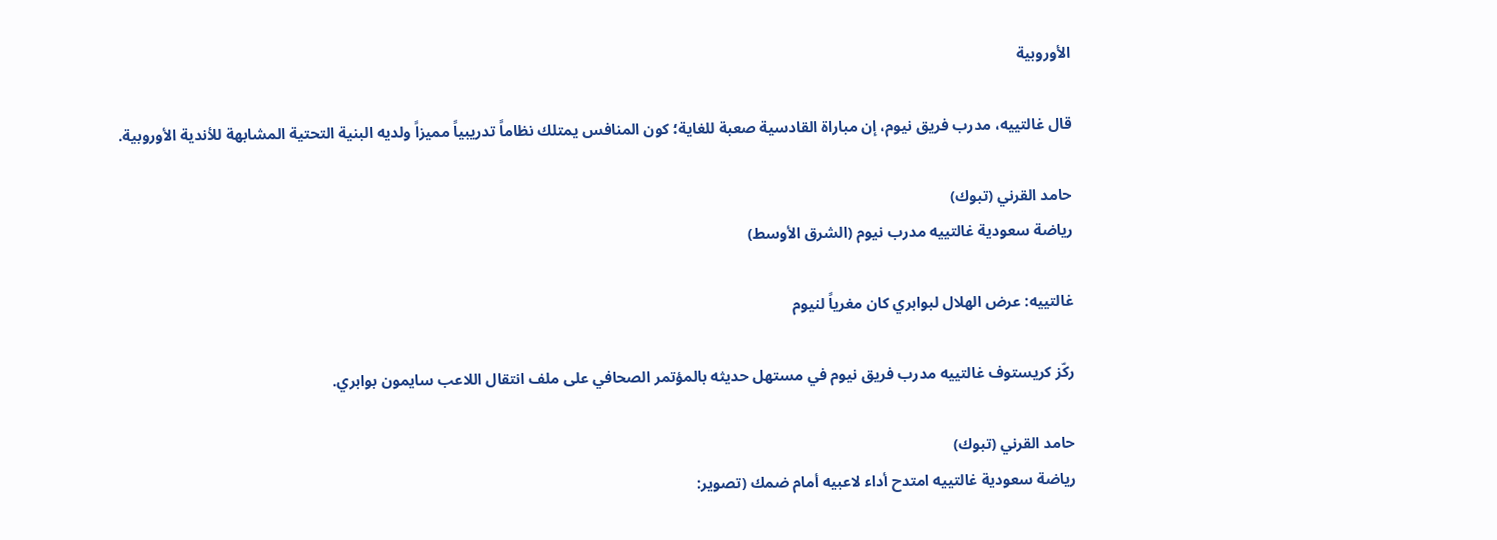الأوروبية

قال غالتييه، مدرب فريق نيوم، إن مباراة القادسية صعبة للغاية؛ كون المنافس يمتلك نظاماً تدريبياً مميزاً ولديه البنية التحتية المشابهة للأندية الأوروبية.

حامد القرني (تبوك)
رياضة سعودية غالتييه مدرب نيوم (الشرق الأوسط)

غالتييه: عرض الهلال لبوابري كان مغرياً لنيوم

ركّز كريستوف غالتييه مدرب فريق نيوم في مستهل حديثه بالمؤتمر الصحافي على ملف انتقال اللاعب سايمون بوابري.

حامد القرني (تبوك)
رياضة سعودية غالتييه امتدح أداء لاعبيه أمام ضمك (تصوير: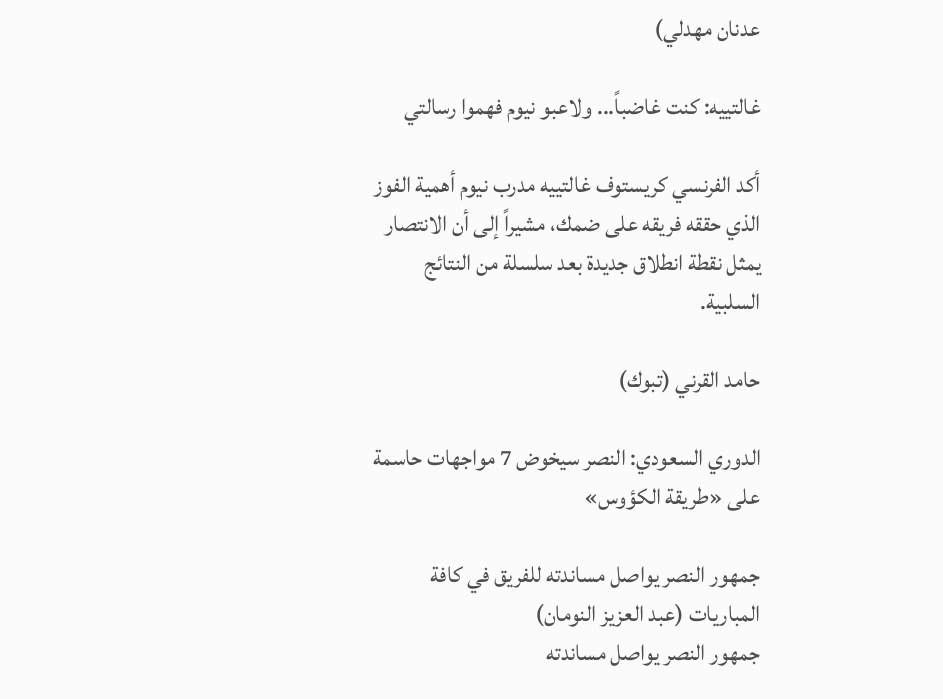عدنان مهدلي)

غالتييه: كنت غاضباً... ولاعبو نيوم فهموا رسالتي

أكد الفرنسي كريستوف غالتييه مدرب نيوم أهمية الفوز الذي حققه فريقه على ضمك، مشيراً إلى أن الانتصار يمثل نقطة انطلاق جديدة بعد سلسلة من النتائج السلبية.

حامد القرني (تبوك)

الدوري السعودي: النصر سيخوض 7 مواجهات حاسمة على «طريقة الكؤوس»

جمهور النصر يواصل مساندته للفريق في كافة المباريات (عبد العزيز النومان)
جمهور النصر يواصل مساندته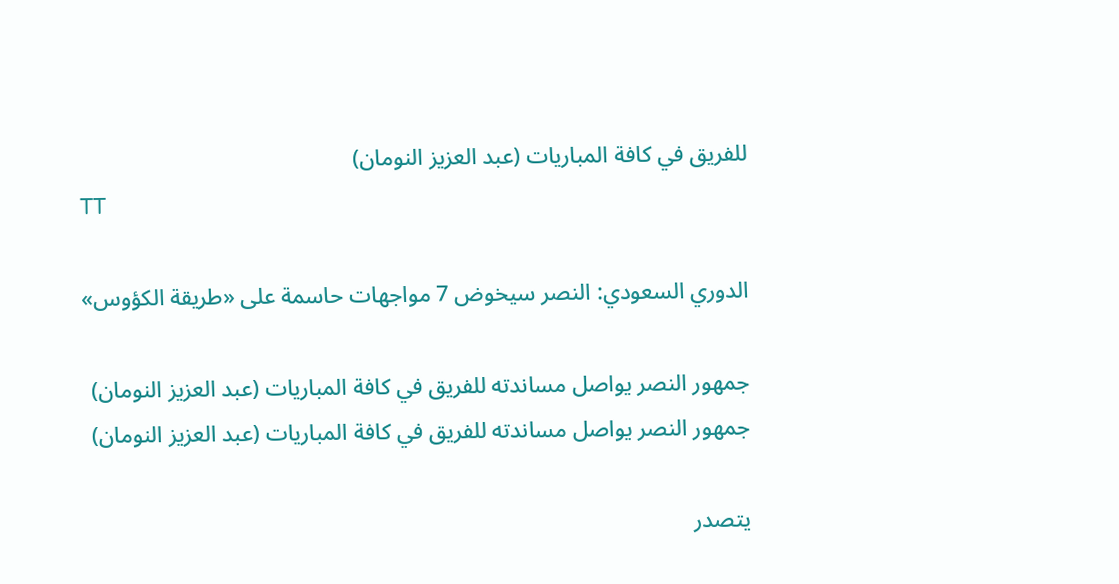للفريق في كافة المباريات (عبد العزيز النومان)
TT

الدوري السعودي: النصر سيخوض 7 مواجهات حاسمة على «طريقة الكؤوس»

جمهور النصر يواصل مساندته للفريق في كافة المباريات (عبد العزيز النومان)
جمهور النصر يواصل مساندته للفريق في كافة المباريات (عبد العزيز النومان)

يتصدر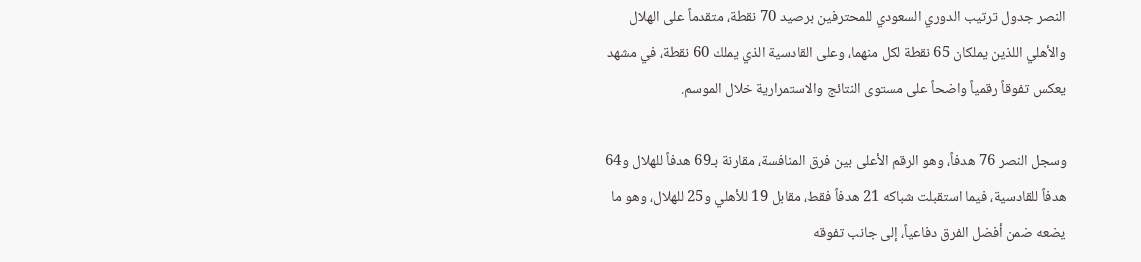النصر جدول ترتيب الدوري السعودي للمحترفين برصيد 70 نقطة، متقدماً على الهلال والأهلي اللذين يملكان 65 نقطة لكل منهما، وعلى القادسية الذي يملك 60 نقطة، في مشهد يعكس تفوقاً رقمياً واضحاً على مستوى النتائج والاستمرارية خلال الموسم.

وسجل النصر 76 هدفاً، وهو الرقم الأعلى بين فرق المنافسة، مقارنة بـ69 هدفاً للهلال و64 هدفاً للقادسية، فيما استقبلت شباكه 21 هدفاً فقط، مقابل 19 للأهلي و25 للهلال، وهو ما يضعه ضمن أفضل الفرق دفاعياً، إلى جانب تفوقه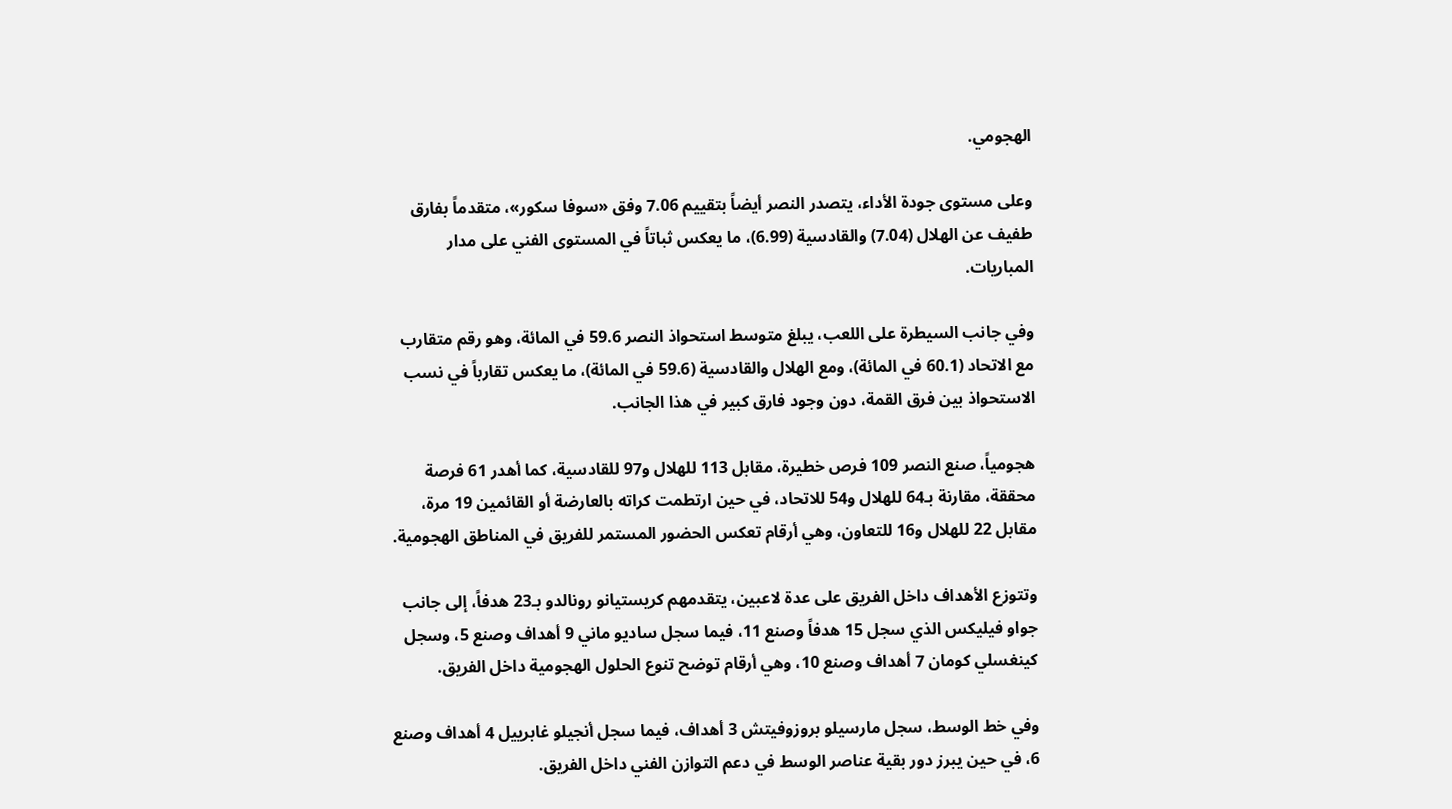الهجومي.

وعلى مستوى جودة الأداء، يتصدر النصر أيضاً بتقييم 7.06 وفق «سوفا سكور»، متقدماً بفارق طفيف عن الهلال (7.04) والقادسية (6.99)، ما يعكس ثباتاً في المستوى الفني على مدار المباريات.

وفي جانب السيطرة على اللعب، يبلغ متوسط استحواذ النصر 59.6 في المائة، وهو رقم متقارب مع الاتحاد (60.1 في المائة)، ومع الهلال والقادسية (59.6 في المائة)، ما يعكس تقارباً في نسب الاستحواذ بين فرق القمة، دون وجود فارق كبير في هذا الجانب.

هجومياً، صنع النصر 109 فرص خطيرة، مقابل 113 للهلال و97 للقادسية، كما أهدر 61 فرصة محققة، مقارنة بـ64 للهلال و54 للاتحاد، في حين ارتطمت كراته بالعارضة أو القائمين 19 مرة، مقابل 22 للهلال و16 للتعاون، وهي أرقام تعكس الحضور المستمر للفريق في المناطق الهجومية.

وتتوزع الأهداف داخل الفريق على عدة لاعبين، يتقدمهم كريستيانو رونالدو بـ23 هدفاً، إلى جانب جواو فيليكس الذي سجل 15 هدفاً وصنع 11، فيما سجل ساديو ماني 9 أهداف وصنع 5، وسجل كينغسلي كومان 7 أهداف وصنع 10، وهي أرقام توضح تنوع الحلول الهجومية داخل الفريق.

وفي خط الوسط، سجل مارسيلو بروزوفيتش 3 أهداف، فيما سجل أنجيلو غابرييل 4 أهداف وصنع 6، في حين يبرز دور بقية عناصر الوسط في دعم التوازن الفني داخل الفريق.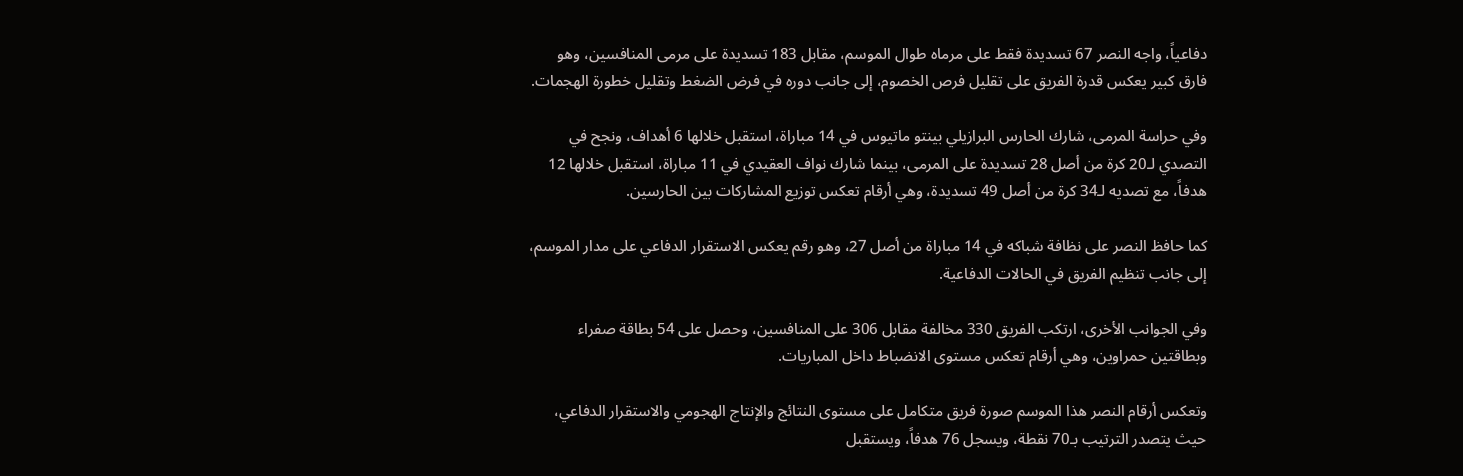دفاعياً، واجه النصر 67 تسديدة فقط على مرماه طوال الموسم، مقابل 183 تسديدة على مرمى المنافسين، وهو فارق كبير يعكس قدرة الفريق على تقليل فرص الخصوم، إلى جانب دوره في فرض الضغط وتقليل خطورة الهجمات.

وفي حراسة المرمى، شارك الحارس البرازيلي بينتو ماتيوس في 14 مباراة، استقبل خلالها 6 أهداف، ونجح في التصدي لـ20 كرة من أصل 28 تسديدة على المرمى، بينما شارك نواف العقيدي في 11 مباراة، استقبل خلالها 12 هدفاً، مع تصديه لـ34 كرة من أصل 49 تسديدة، وهي أرقام تعكس توزيع المشاركات بين الحارسين.

كما حافظ النصر على نظافة شباكه في 14 مباراة من أصل 27، وهو رقم يعكس الاستقرار الدفاعي على مدار الموسم، إلى جانب تنظيم الفريق في الحالات الدفاعية.

وفي الجوانب الأخرى، ارتكب الفريق 330 مخالفة مقابل 306 على المنافسين، وحصل على 54 بطاقة صفراء وبطاقتين حمراوين، وهي أرقام تعكس مستوى الانضباط داخل المباريات.

وتعكس أرقام النصر هذا الموسم صورة فريق متكامل على مستوى النتائج والإنتاج الهجومي والاستقرار الدفاعي، حيث يتصدر الترتيب بـ70 نقطة، ويسجل 76 هدفاً، ويستقبل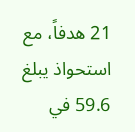21 هدفاً، مع استحواذ يبلغ 59.6 في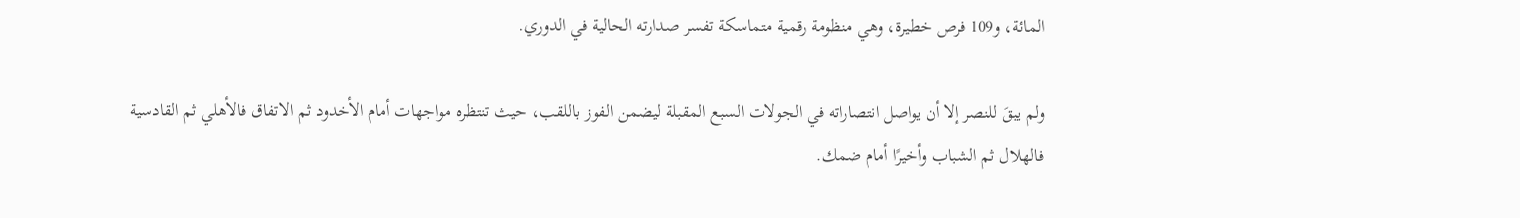المائة، و109 فرص خطيرة، وهي منظومة رقمية متماسكة تفسر صدارته الحالية في الدوري.

ولم يبقَ للنصر إلا أن يواصل انتصاراته في الجولات السبع المقبلة ليضمن الفوز باللقب، حيث تنتظره مواجهات أمام الأخدود ثم الاتفاق فالأهلي ثم القادسية فالهلال ثم الشباب وأخيرًا أمام ضمك.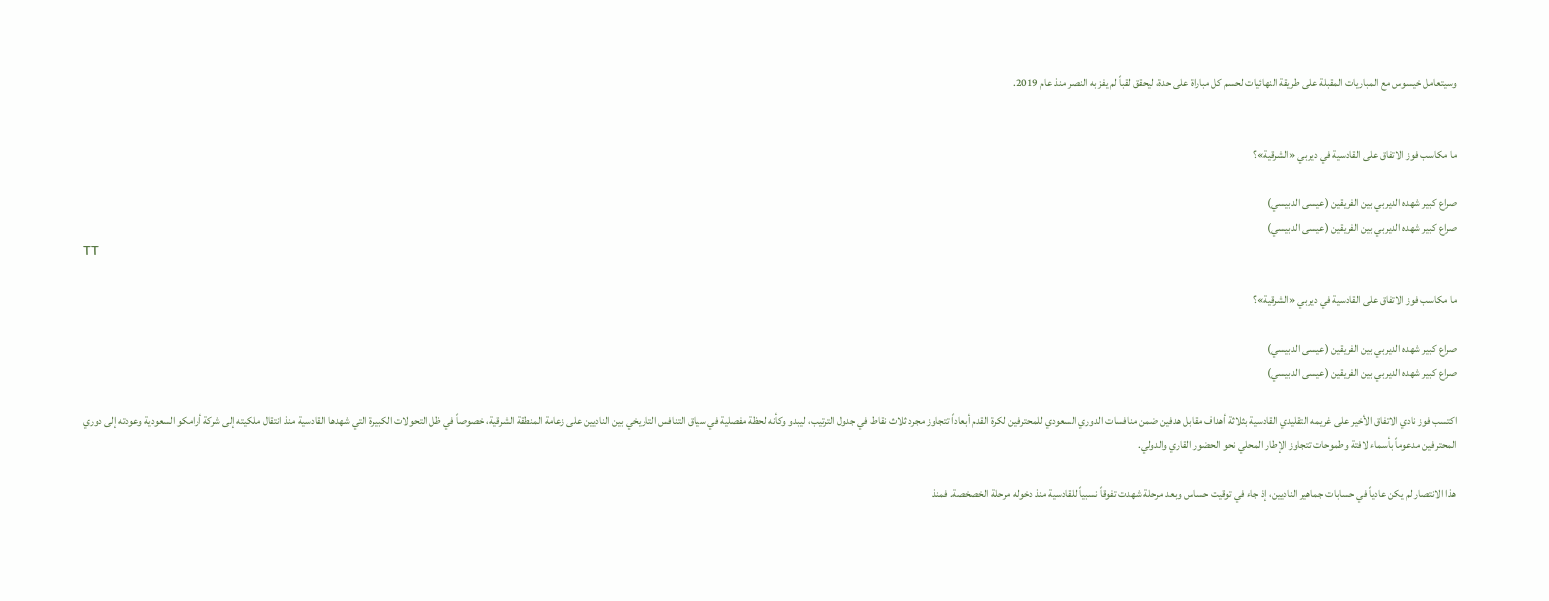وسيتعامل خيسوس مع المباريات المقبلة على طريقة النهائيات لحسم كل مباراة على حدة، ليحقق لقباً لم يفز به النصر منذ عام 2019.


ما مكاسب فوز الاتفاق على القادسية في ديربي «الشرقية»؟

صراع كبير شهده الديربي بين الفريقين (عيسى الدبيسي)
صراع كبير شهده الديربي بين الفريقين (عيسى الدبيسي)
TT

ما مكاسب فوز الاتفاق على القادسية في ديربي «الشرقية»؟

صراع كبير شهده الديربي بين الفريقين (عيسى الدبيسي)
صراع كبير شهده الديربي بين الفريقين (عيسى الدبيسي)

اكتسب فوز نادي الاتفاق الأخير على غريمه التقليدي القادسية بثلاثة أهداف مقابل هدفين ضمن منافسات الدوري السعودي للمحترفين لكرة القدم أبعاداً تتجاوز مجرد ثلاث نقاط في جدول الترتيب، ليبدو وكأنه لحظة مفصلية في سياق التنافس التاريخي بين الناديين على زعامة المنطقة الشرقية، خصوصاً في ظل التحولات الكبيرة التي شهدها القادسية منذ انتقال ملكيته إلى شركة أرامكو السعودية وعودته إلى دوري المحترفين مدعوماً بأسماء لافتة وطموحات تتجاوز الإطار المحلي نحو الحضور القاري والدولي.

هذا الانتصار لم يكن عادياً في حسابات جماهير الناديين، إذ جاء في توقيت حساس وبعد مرحلة شهدت تفوقاً نسبياً للقادسية منذ دخوله مرحلة الخصخصة. فمنذ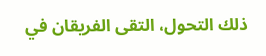ذلك التحول، التقى الفريقان في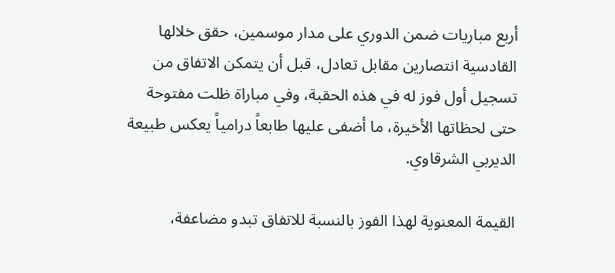أربع مباريات ضمن الدوري على مدار موسمين، حقق خلالها القادسية انتصارين مقابل تعادل، قبل أن يتمكن الاتفاق من تسجيل أول فوز له في هذه الحقبة، وفي مباراة ظلت مفتوحة حتى لحظاتها الأخيرة، ما أضفى عليها طابعاً درامياً يعكس طبيعة الديربي الشرقاوي.

القيمة المعنوية لهذا الفوز بالنسبة للاتفاق تبدو مضاعفة،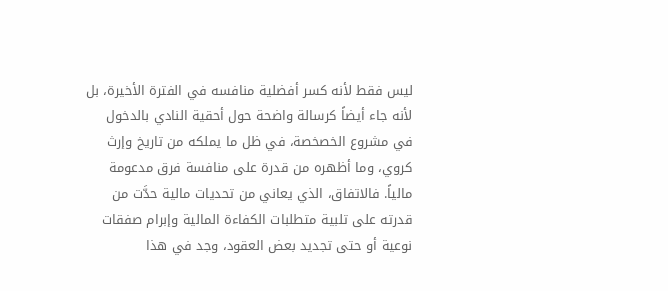ليس فقط لأنه كسر أفضلية منافسه في الفترة الأخيرة، بل لأنه جاء أيضاً كرسالة واضحة حول أحقية النادي بالدخول في مشروع الخصخصة، في ظل ما يملكه من تاريخ وإرث كروي، وما أظهره من قدرة على منافسة فرق مدعومة مالياً. فالاتفاق، الذي يعاني من تحديات مالية حدَّت من قدرته على تلبية متطلبات الكفاءة المالية وإبرام صفقات نوعية أو حتى تجديد بعض العقود، وجد في هذا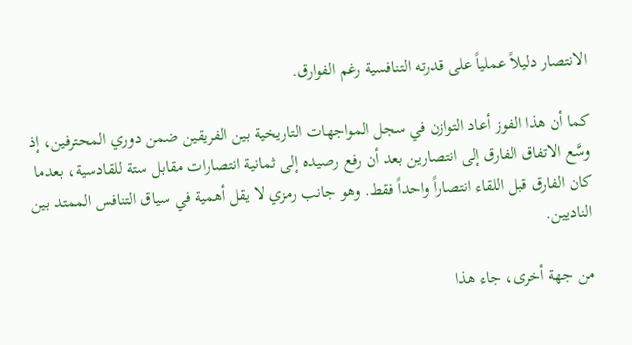الانتصار دليلاً عملياً على قدرته التنافسية رغم الفوارق.

كما أن هذا الفوز أعاد التوازن في سجل المواجهات التاريخية بين الفريقين ضمن دوري المحترفين، إذ وسَّع الاتفاق الفارق إلى انتصارين بعد أن رفع رصيده إلى ثمانية انتصارات مقابل ستة للقادسية، بعدما كان الفارق قبل اللقاء انتصاراً واحداً فقط. وهو جانب رمزي لا يقل أهمية في سياق التنافس الممتد بين الناديين.

من جهة أخرى، جاء هذا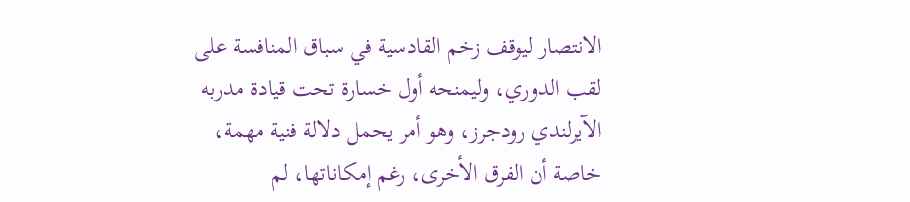الانتصار ليوقف زخم القادسية في سباق المنافسة على لقب الدوري، وليمنحه أول خسارة تحت قيادة مدربه الآيرلندي رودجرز، وهو أمر يحمل دلالة فنية مهمة، خاصة أن الفرق الأخرى، رغم إمكاناتها، لم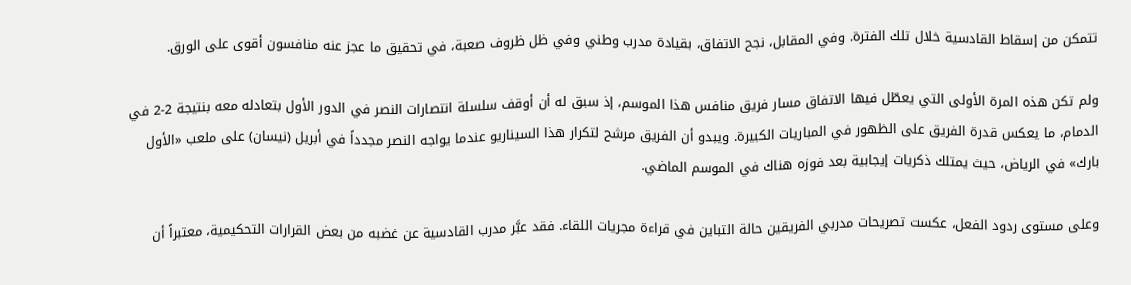تتمكن من إسقاط القادسية خلال تلك الفترة. وفي المقابل، نجح الاتفاق، بقيادة مدرب وطني وفي ظل ظروف صعبة، في تحقيق ما عجز عنه منافسون أقوى على الورق.

ولم تكن هذه المرة الأولى التي يعطّل فيها الاتفاق مسار فريق منافس هذا الموسم، إذ سبق له أن أوقف سلسلة انتصارات النصر في الدور الأول بتعادله معه بنتيجة 2-2 في الدمام، ما يعكس قدرة الفريق على الظهور في المباريات الكبيرة. ويبدو أن الفريق مرشح لتكرار هذا السيناريو عندما يواجه النصر مجدداً في أبريل (نيسان) على ملعب «الأول بارك» في الرياض، حيث يمتلك ذكريات إيجابية بعد فوزه هناك في الموسم الماضي.

وعلى مستوى ردود الفعل، عكست تصريحات مدربي الفريقين حالة التباين في قراءة مجريات اللقاء. فقد عبَّر مدرب القادسية عن غضبه من بعض القرارات التحكيمية، معتبراً أن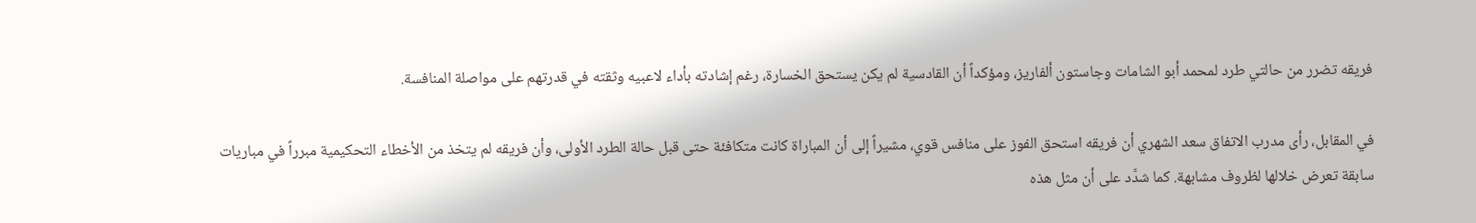فريقه تضرر من حالتي طرد لمحمد أبو الشامات وجاستون ألفاريز، ومؤكداً أن القادسية لم يكن يستحق الخسارة، رغم إشادته بأداء لاعبيه وثقته في قدرتهم على مواصلة المنافسة.

في المقابل، رأى مدرب الاتفاق سعد الشهري أن فريقه استحق الفوز على منافس قوي، مشيراً إلى أن المباراة كانت متكافئة حتى قبل حالة الطرد الأولى، وأن فريقه لم يتخذ من الأخطاء التحكيمية مبرراً في مباريات سابقة تعرض خلالها لظروف مشابهة. كما شدَّد على أن مثل هذه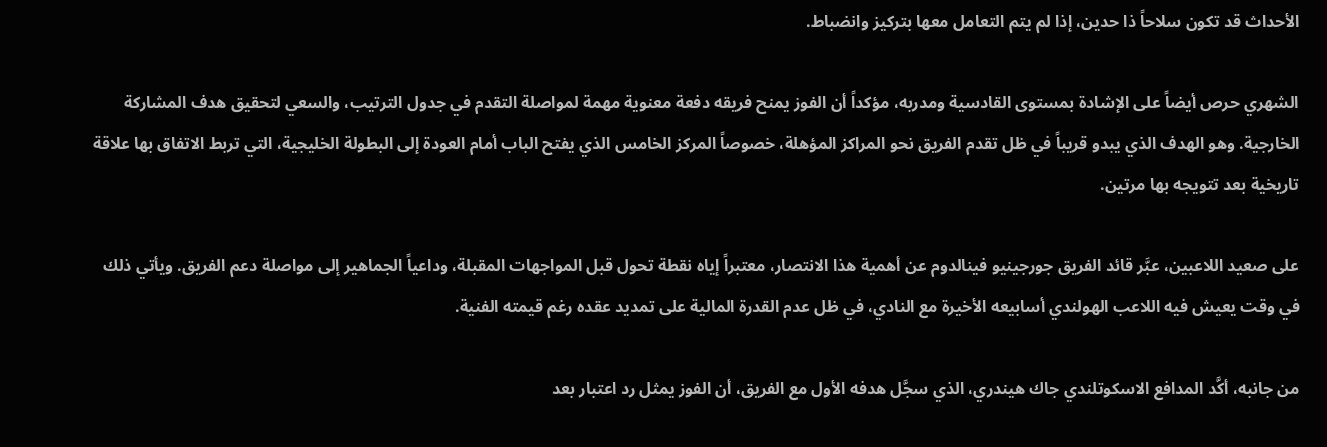الأحداث قد تكون سلاحاً ذا حدين، إذا لم يتم التعامل معها بتركيز وانضباط.

الشهري حرص أيضاً على الإشادة بمستوى القادسية ومدربه، مؤكداً أن الفوز يمنح فريقه دفعة معنوية مهمة لمواصلة التقدم في جدول الترتيب، والسعي لتحقيق هدف المشاركة الخارجية. وهو الهدف الذي يبدو قريباً في ظل تقدم الفريق نحو المراكز المؤهلة، خصوصاً المركز الخامس الذي يفتح الباب أمام العودة إلى البطولة الخليجية، التي تربط الاتفاق بها علاقة تاريخية بعد تتويجه بها مرتين.

على صعيد اللاعبين، عبَّر قائد الفريق جورجينيو فينالدوم عن أهمية هذا الانتصار، معتبراً إياه نقطة تحول قبل المواجهات المقبلة، وداعياً الجماهير إلى مواصلة دعم الفريق. ويأتي ذلك في وقت يعيش فيه اللاعب الهولندي أسابيعه الأخيرة مع النادي، في ظل عدم القدرة المالية على تمديد عقده رغم قيمته الفنية.

من جانبه، أكَّد المدافع الاسكوتلندي جاك هيندري، الذي سجَّل هدفه الأول مع الفريق، أن الفوز يمثل رد اعتبار بعد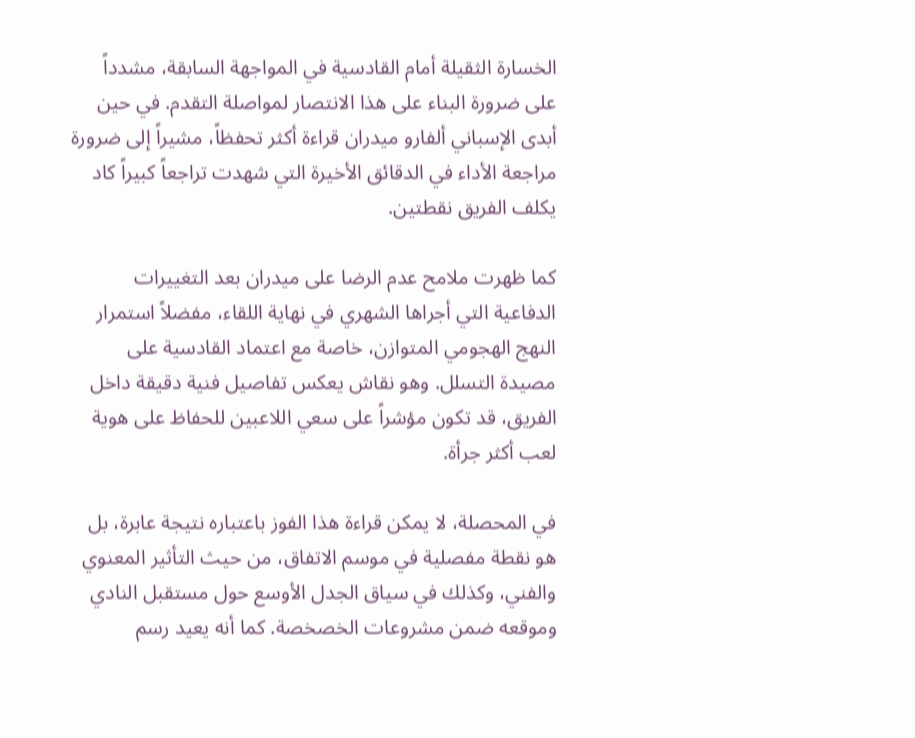الخسارة الثقيلة أمام القادسية في المواجهة السابقة، مشدداً على ضرورة البناء على هذا الانتصار لمواصلة التقدم. في حين أبدى الإسباني ألفارو ميدران قراءة أكثر تحفظاً، مشيراً إلى ضرورة مراجعة الأداء في الدقائق الأخيرة التي شهدت تراجعاً كبيراً كاد يكلف الفريق نقطتين.

كما ظهرت ملامح عدم الرضا على ميدران بعد التغييرات الدفاعية التي أجراها الشهري في نهاية اللقاء، مفضلاً استمرار النهج الهجومي المتوازن، خاصة مع اعتماد القادسية على مصيدة التسلل. وهو نقاش يعكس تفاصيل فنية دقيقة داخل الفريق، قد تكون مؤشراً على سعي اللاعبين للحفاظ على هوية لعب أكثر جرأة.

في المحصلة، لا يمكن قراءة هذا الفوز باعتباره نتيجة عابرة، بل هو نقطة مفصلية في موسم الاتفاق، من حيث التأثير المعنوي والفني، وكذلك في سياق الجدل الأوسع حول مستقبل النادي وموقعه ضمن مشروعات الخصخصة. كما أنه يعيد رسم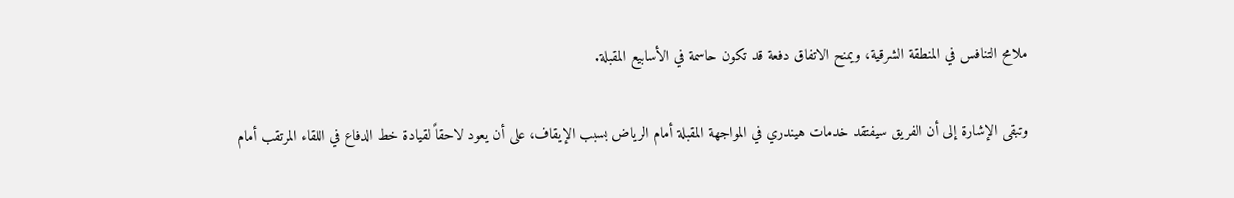ملامح التنافس في المنطقة الشرقية، ويمنح الاتفاق دفعة قد تكون حاسمة في الأسابيع المقبلة.

وتبقى الإشارة إلى أن الفريق سيفتقد خدمات هيندري في المواجهة المقبلة أمام الرياض بسبب الإيقاف، على أن يعود لاحقاً لقيادة خط الدفاع في اللقاء المرتقب أمام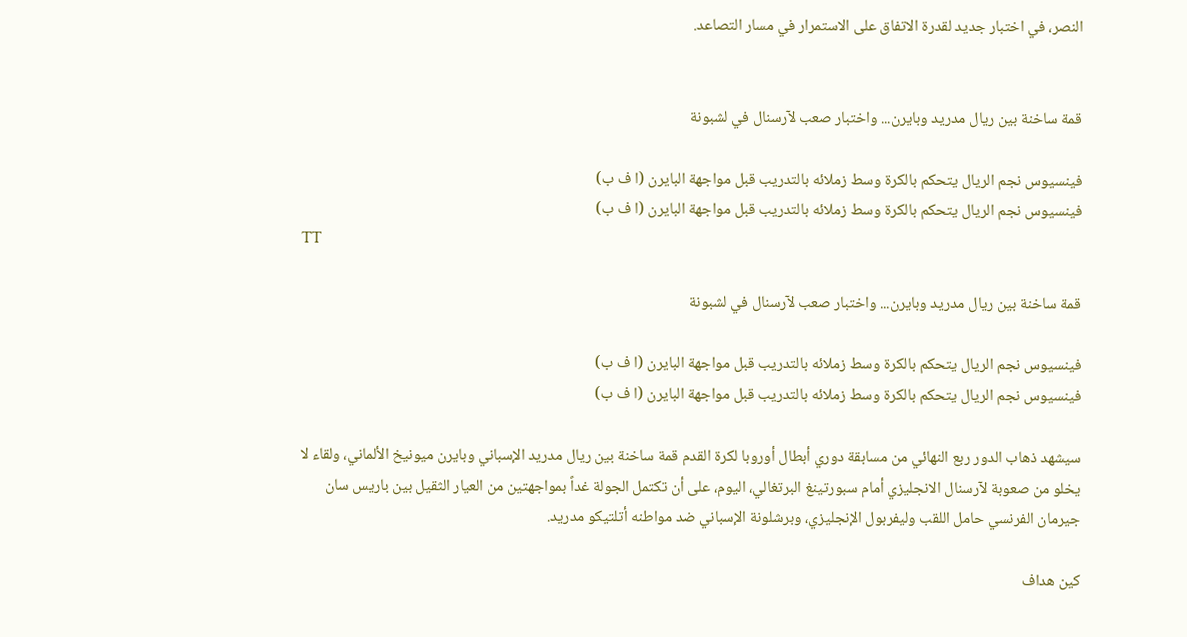النصر، في اختبار جديد لقدرة الاتفاق على الاستمرار في مسار التصاعد.


قمة ساخنة بين ريال مدريد وبايرن... واختبار صعب لآرسنال في لشبونة

فينسيوس نجم الريال يتحكم بالكرة وسط زملائه بالتدريب قبل مواجهة البايرن (ا ف ب)
فينسيوس نجم الريال يتحكم بالكرة وسط زملائه بالتدريب قبل مواجهة البايرن (ا ف ب)
TT

قمة ساخنة بين ريال مدريد وبايرن... واختبار صعب لآرسنال في لشبونة

فينسيوس نجم الريال يتحكم بالكرة وسط زملائه بالتدريب قبل مواجهة البايرن (ا ف ب)
فينسيوس نجم الريال يتحكم بالكرة وسط زملائه بالتدريب قبل مواجهة البايرن (ا ف ب)

سيشهد ذهاب الدور ربع النهائي من مسابقة دوري أبطال أوروبا لكرة القدم قمة ساخنة بين ريال مدريد الإسباني وبايرن ميونيخ الألماني، ولقاء لا يخلو من صعوبة لآرسنال الانجليزي أمام سبورتينغ البرتغالي، اليوم، على أن تكتمل الجولة غداً بمواجهتين من العيار الثقيل بين باريس سان جيرمان الفرنسي حامل اللقب وليفربول الإنجليزي، وبرشلونة الإسباني ضد مواطنه أتلتيكو مدريد.

كين هداف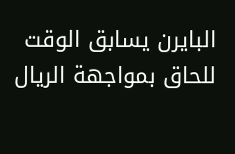البايرن يسابق الوقت للحاق بمواجهة الريال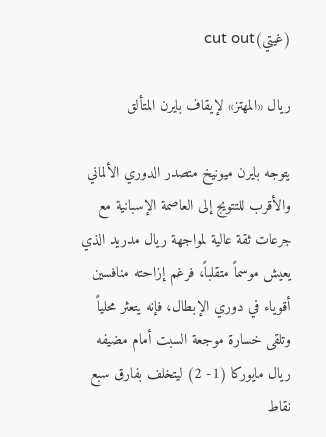(غيتي)cut out

ريال «المهتز» لإيقاف بايرن المتألق

يتوجه بايرن ميونيخ متصدر الدوري الألماني والأقرب للتتويج إلى العاصمة الإسبانية مع جرعات ثقة عالية لمواجهة ريال مدريد الذي يعيش موسماً متقلباً، فرغم إزاحته منافسين أقوياء في دوري الإبطال، فإنه يتعثر محلياً وتلقى خسارة موجعة السبت أمام مضيفه ريال مايوركا (1- 2) ليتخلف بفارق سبع نقاط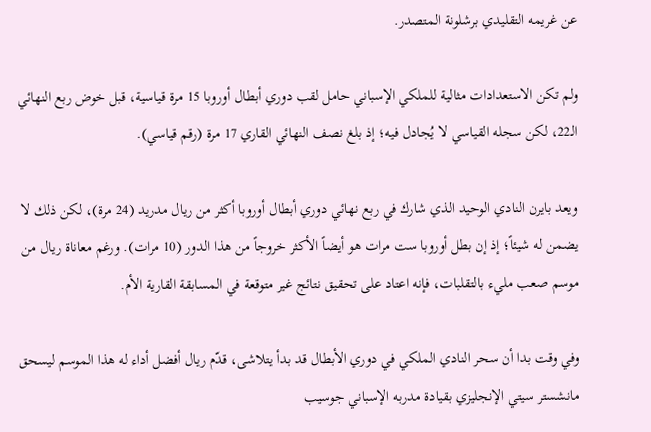عن غريمه التقليدي برشلونة المتصدر.

ولم تكن الاستعدادات مثالية للملكي الإسباني حامل لقب دوري أبطال أوروبا 15 مرة قياسية، قبل خوض ربع النهائي الـ22، لكن سجله القياسي لا يُجادل فيه؛ إذ بلغ نصف النهائي القاري 17 مرة (رقم قياسي).

ويعد بايرن النادي الوحيد الذي شارك في ربع نهائي دوري أبطال أوروبا أكثر من ريال مدريد (24 مرة)، لكن ذلك لا يضمن له شيئاً؛ إذ إن بطل أوروبا ست مرات هو أيضاً الأكثر خروجاً من هذا الدور (10 مرات). ورغم معاناة ريال من موسم صعب مليء بالتقلبات، فإنه اعتاد على تحقيق نتائج غير متوقعة في المسابقة القارية الأم.

وفي وقت بدا أن سحر النادي الملكي في دوري الأبطال قد بدأ يتلاشى، قدّم ريال أفضل أداء له هذا الموسم ليسحق مانشستر سيتي الإنجليزي بقيادة مدربه الإسباني جوسيب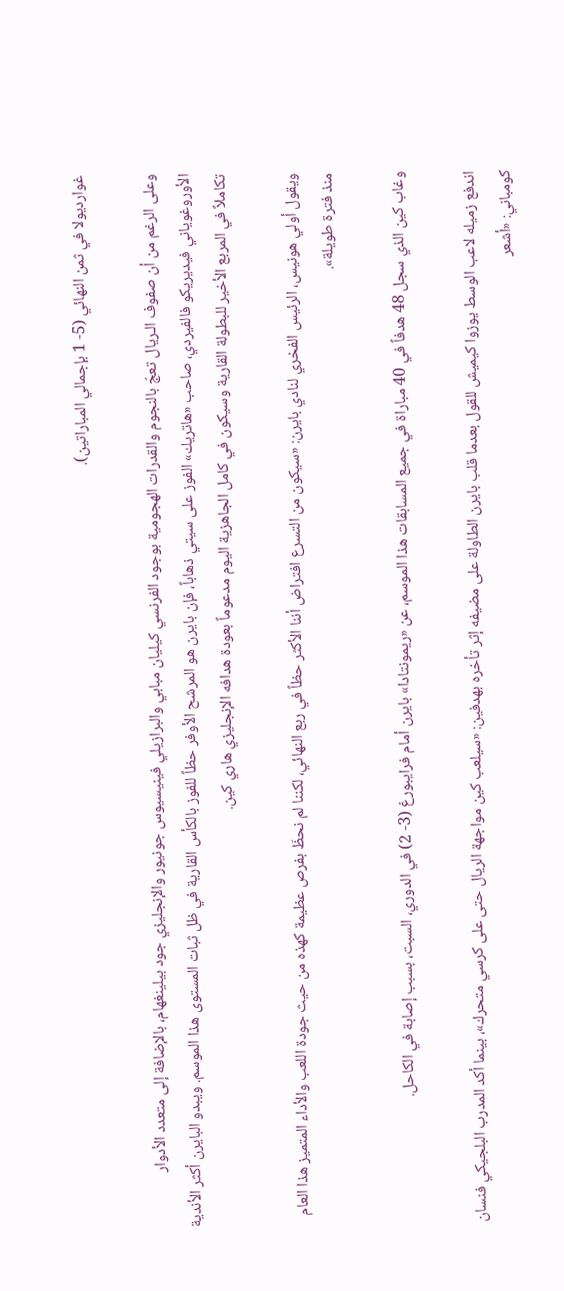غوارديولا في ثمن النهائي (5- 1 بإجمالي المباراتين).

وعلى الرغم من أن صفوف الـريال تعجّ بالنجوم والقدرات الهجومية بوجود الفرنسي كيليان مبابي والبرازيلي فينيسيوس جونيور والإنجليزي جود بيلينغهام، بالإضافة إلى متعدد الأدوار الأوروغوياني فيديريكو فالفيردي، صاحب «هاتريك» الفوز على سيتي ذهاباً، فإن بايرن هو المرشح الأوفر حظاً للفوز بالكأس القارية في ظل ثبات المستوى هذا الموسم. ويبدو البايرن أكثر الأندية تكاملاً في المربع الأخير للبطولة القارية وسيكون في كامل الجاهزية اليوم مدعوماً بعودة هدافه الإنجليزي هاري كين.

ويقول أولي هونيس، الرئيس الفخري لنادي بايرن: «سيكون من التسرع افتراض أننا الأكثر حظاً في ربع النهائي، لكننا لم نحظَ بفرص عظيمة كهذه من حيث جودة اللعب والأداء المتميز هذا العام منذ فترة طويلة».

وغاب كين الذي سجل 48 هدفاً في 40 مباراة في جميع المسابقات هذا الموسم، عن «ريمونتادا» بايرن أمام فرايبورغ (3- 2) في الدوري، السبت، بسبب إصابة في الكاحل.

اندفع زميله لاعب الوسط يوزوا كيميش للقول بعدما قلب بايرن الطاولة على مضيفه إثر تأخره بهدفين: «سيلعب كين مواجهة الريال حتى على كرسي متحرك»، بينما أكد المدرب البلجيكي فنسان كومباني: «أشعر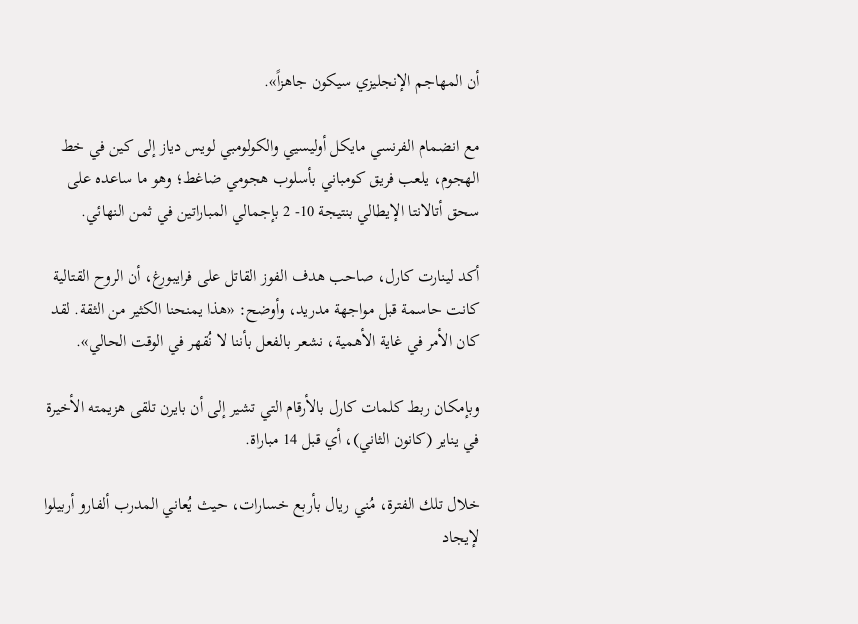أن المهاجم الإنجليزي سيكون جاهزاً».

مع انضمام الفرنسي مايكل أوليسيي والكولومبي لويس دياز إلى كين في خط الهجوم، يلعب فريق كومباني بأسلوب هجومي ضاغط؛ وهو ما ساعده على سحق أتالانتا الإيطالي بنتيجة 10- 2 بإجمالي المباراتين في ثمن النهائي.

أكد لينارت كارل، صاحب هدف الفوز القاتل على فرايبورغ، أن الروح القتالية كانت حاسمة قبل مواجهة مدريد، وأوضح: «هذا يمنحنا الكثير من الثقة. لقد كان الأمر في غاية الأهمية، نشعر بالفعل بأننا لا نُقهر في الوقت الحالي».

وبإمكان ربط كلمات كارل بالأرقام التي تشير إلى أن بايرن تلقى هزيمته الأخيرة في يناير (كانون الثاني)، أي قبل 14 مباراة.

خلال تلك الفترة، مُني ريال بأربع خسارات، حيث يُعاني المدرب ألفارو أربيلوا لإيجاد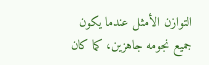التوازن الأمثل عندما يكون جميع نجومه جاهزين، كما كان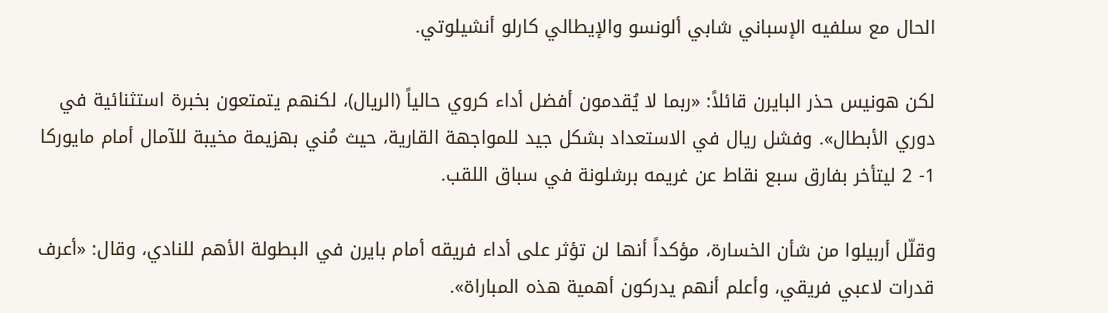الحال مع سلفيه الإسباني شابي ألونسو والإيطالي كارلو أنشيلوتي.

لكن هونيس حذر البايرن قائلاً: «ربما لا يُقدمون أفضل أداء كروي حالياً (الريال)، لكنهم يتمتعون بخبرة استثنائية في دوري الأبطال». وفشل ريال في الاستعداد بشكل جيد للمواجهة القارية، حيث مُني بهزيمة مخيبة للآمال أمام مايوركا 1- 2 ليتأخر بفارق سبع نقاط عن غريمه برشلونة في سباق اللقب.

وقلّل أربيلوا من شأن الخسارة، مؤكداً أنها لن تؤثر على أداء فريقه أمام بايرن في البطولة الأهم للنادي، وقال: «أعرف قدرات لاعبي فريقي، وأعلم أنهم يدركون أهمية هذه المباراة».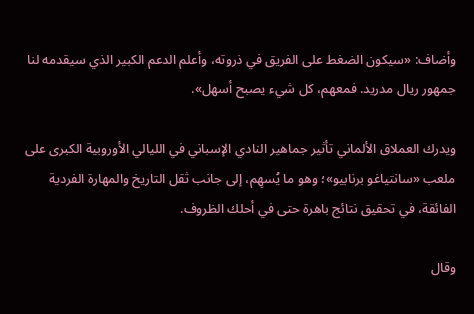وأضاف: «سيكون الضغط على الفريق في ذروته، وأعلم الدعم الكبير الذي سيقدمه لنا جمهور ريال مدريد. فمعهم، كل شيء يصبح أسهل».

ويدرك العملاق الألماني تأثير جماهير النادي الإسباني في الليالي الأوروبية الكبرى على ملعب «سانتياغو برنابيو»؛ وهو ما يُسهِم، إلى جانب ثقل التاريخ والمهارة الفردية الفائقة، في تحقيق نتائج باهرة حتى في أحلك الظروف.

وقال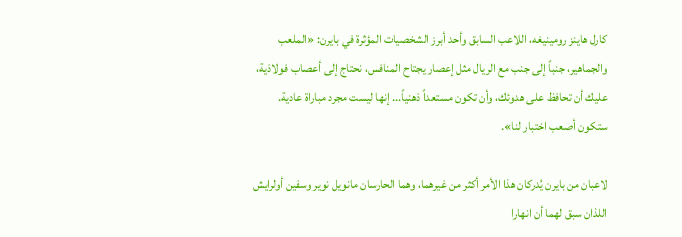كارل هاينز رومينيغه، اللاعب السابق وأحد أبرز الشخصيات المؤثرة في بايرن: «الملعب والجماهير، جنباً إلى جنب مع الريال مثل إعصار يجتاح المنافس، نحتاج إلى أعصاب فولاذية، عليك أن تحافظ على هدوئك، وأن تكون مستعداً ذهنياً... إنها ليست مجرد مباراة عادية. ستكون أصعب اختبار لنا».

لاعبان من بايرن يُدركان هذا الأمر أكثر من غيرهما، وهما الحارسان مانويل نوير وسفين أولرايش اللذان سبق لهما أن انهارا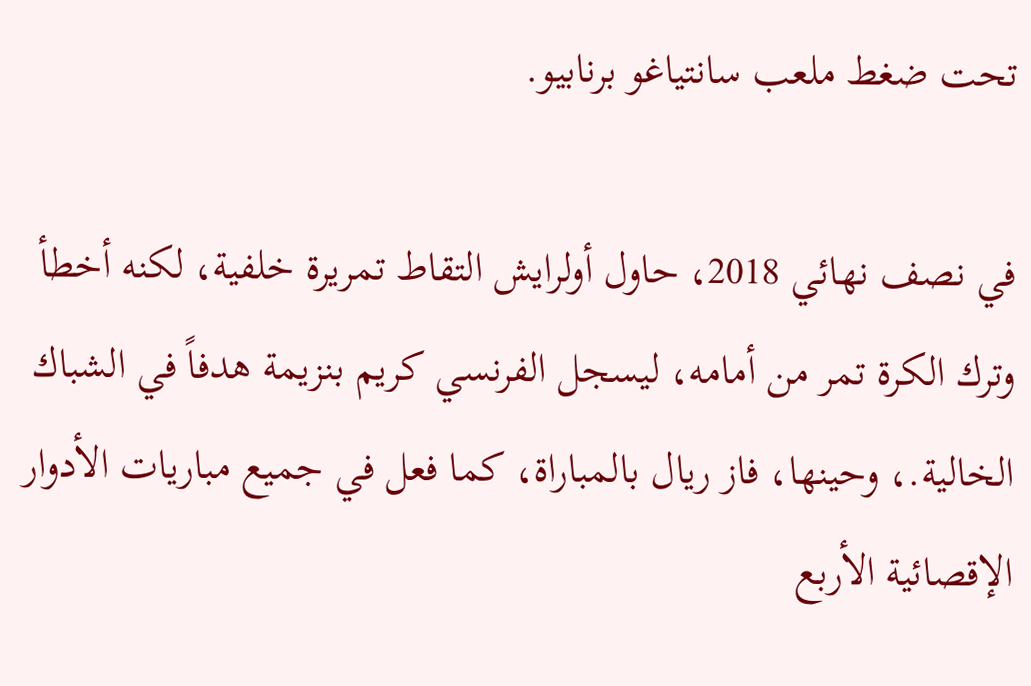تحت ضغط ملعب سانتياغو برنابيو.

في نصف نهائي 2018، حاول أولرايش التقاط تمريرة خلفية، لكنه أخطأ وترك الكرة تمر من أمامه، ليسجل الفرنسي كريم بنزيمة هدفاً في الشباك الخالية.، وحينها، فاز ريال بالمباراة، كما فعل في جميع مباريات الأدوار الإقصائية الأربع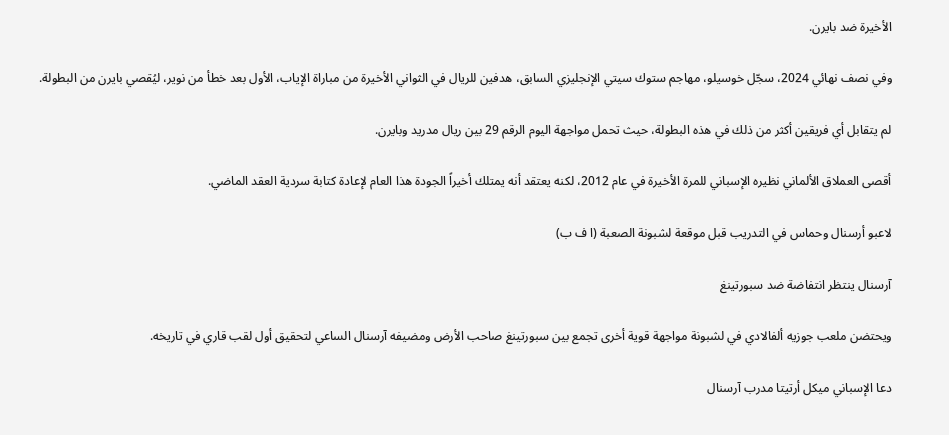الأخيرة ضد بايرن.

وفي نصف نهائي 2024، سجّل خوسيلو، مهاجم ستوك سيتي الإنجليزي السابق، هدفين للريال في الثواني الأخيرة من مباراة الإياب، الأول بعد خطأ من نوير، ليُقصي بايرن من البطولة.

لم يتقابل أي فريقين أكثر من ذلك في هذه البطولة، حيث تحمل مواجهة اليوم الرقم 29 بين ريال مدريد وبايرن.

أقصى العملاق الألماني نظيره الإسباني للمرة الأخيرة في عام 2012، لكنه يعتقد أنه يمتلك أخيراً الجودة هذا العام لإعادة كتابة سردية العقد الماضي.

لاعبو أرسنال وحماس في التدريب قبل موقعة لشبونة الصعبة (ا ف ب)

آرسنال ينتظر انتفاضة ضد سبورتينغ

ويحتضن ملعب جوزيه ألفالادي في لشبونة مواجهة قوية أخرى تجمع بين سبورتينغ صاحب الأرض ومضيفه آرسنال الساعي لتحقيق أول لقب قاري في تاريخه.

دعا الإسباني ميكل أرتيتا مدرب آرسنال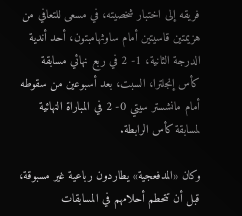فريقه إلى اختبار شخصيته، في مسعى للتعافي من هزيمتين قاسيتين أمام ساوثهامبتون، أحد أندية الدرجة الثانية، 1- 2 في ربع نهائي مسابقة كأس إنجلترا، السبت، بعد أسبوعين من سقوطه أمام مانشستر سيتي 0- 2 في المباراة النهائية لمسابقة كأس الرابطة.

وكان «المدفعجية» يطاردون رباعية غير مسبوقة، قبل أن تتحطم أحلامهم في المسابقات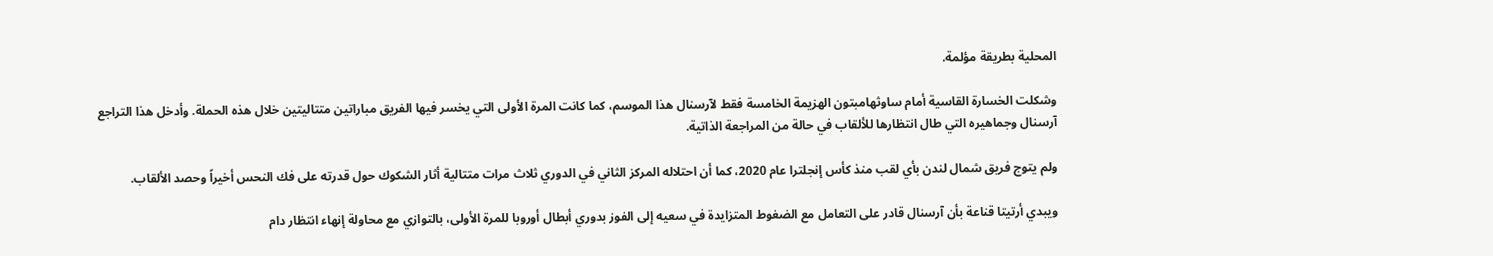المحلية بطريقة مؤلمة.

وشكلت الخسارة القاسية أمام ساوثهامبتون الهزيمة الخامسة فقط لآرسنال هذا الموسم، كما كانت المرة الأولى التي يخسر فيها الفريق مباراتين متتاليتين خلال هذه الحملة. وأدخل هذا التراجع آرسنال وجماهيره التي طال انتظارها للألقاب في حالة من المراجعة الذاتية.

ولم يتوج فريق شمال لندن بأي لقب منذ كأس إنجلترا عام 2020، كما أن احتلاله المركز الثاني في الدوري ثلاث مرات متتالية أثار الشكوك حول قدرته على فك النحس أخيراً وحصد الألقاب.

ويبدي أرتيتا قناعة بأن آرسنال قادر على التعامل مع الضغوط المتزايدة في سعيه إلى الفوز بدوري أبطال أوروبا للمرة الأولى، بالتوازي مع محاولة إنهاء انتظار دام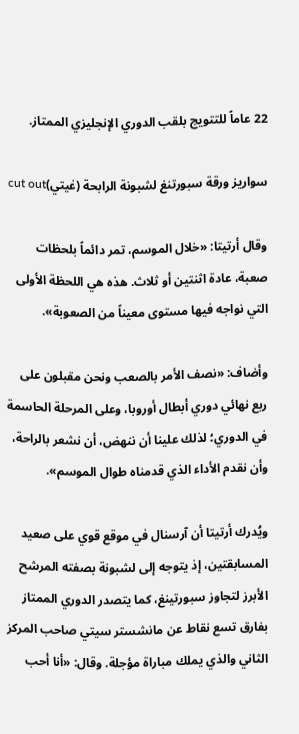22 عاماً للتتويج بلقب الدوري الإنجليزي الممتاز.

سواريز ورقة سبورتنغ لشبونة الرابحة (غيتي)cut out

وقال أرتيتا: «خلال الموسم، تمر دائماً بلحظات صعبة، عادة اثنتين أو ثلاث. هذه هي اللحظة الأولى التي نواجه فيها مستوى معيناً من الصعوبة».

وأضاف: «نصف الأمر بالصعب ونحن مقبلون على ربع نهائي دوري أبطال أوروبا، وعلى المرحلة الحاسمة في الدوري؛ لذلك علينا أن ننهض، أن نشعر بالراحة، وأن نقدم الأداء الذي قدمناه طوال الموسم».

ويُدرك أرتيتا أن آرسنال في موقع قوي على صعيد المسابقتين، إذ يتوجه إلى لشبونة بصفته المرشح الأبرز لتجاوز سبورتينغ، كما يتصدر الدوري الممتاز بفارق تسع نقاط عن مانشستر سيتي صاحب المركز الثاني والذي يملك مباراة مؤجلة. وقال: «أنا أحب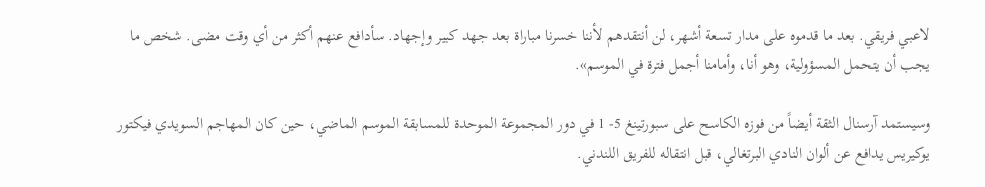لاعبي فريقي. بعد ما قدموه على مدار تسعة أشهر، لن أنتقدهم لأننا خسرنا مباراة بعد جهد كبير وإجهاد. سأدافع عنهم أكثر من أي وقت مضى. شخص ما يجب أن يتحمل المسؤولية، وهو أنا، وأمامنا أجمل فترة في الموسم».

وسيستمد آرسنال الثقة أيضاً من فوزه الكاسح على سبورتينغ 5- 1 في دور المجموعة الموحدة للمسابقة الموسم الماضي، حين كان المهاجم السويدي فيكتور يوكيريس يدافع عن ألوان النادي البرتغالي، قبل انتقاله للفريق اللندني.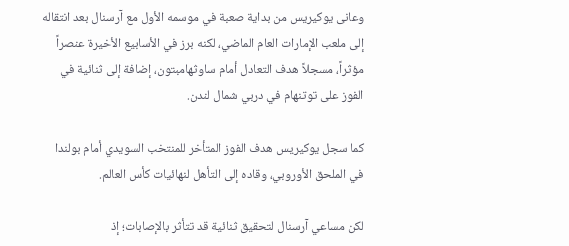وعانى يوكيريس من بداية صعبة في موسمه الأول مع آرسنال بعد انتقاله إلى ملعب الإمارات العام الماضي، لكنه برز في الأسابيع الأخيرة عنصراً مؤثراً، مسجلاً هدف التعادل أمام ساوثهامبتون، إضافة إلى ثنائية في الفوز على توتنهام في دربي شمال لندن.

كما سجل يوكيريس هدف الفوز المتأخر للمنتخب السويدي أمام بولندا في الملحق الأوروبي، وقاده إلى التأهل لنهائيات كأس العالم.

لكن مساعي آرسنال لتحقيق ثنائية قد تتأثر بالإصابات؛ إذ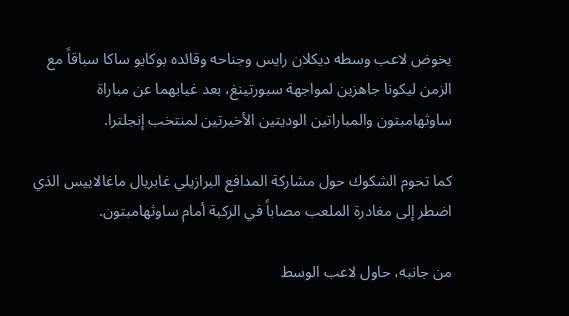يخوض لاعب وسطه ديكلان رايس وجناحه وقائده بوكايو ساكا سباقاً مع الزمن ليكونا جاهزين لمواجهة سبورتينغ، بعد غيابهما عن مباراة ساوثهامبتون والمباراتين الوديتين الأخيرتين لمنتخب إنجلترا.

كما تحوم الشكوك حول مشاركة المدافع البرازيلي غابريال ماغالاييس الذي اضطر إلى مغادرة الملعب مصاباً في الركبة أمام ساوثهامبتون.

من جانبه، حاول لاعب الوسط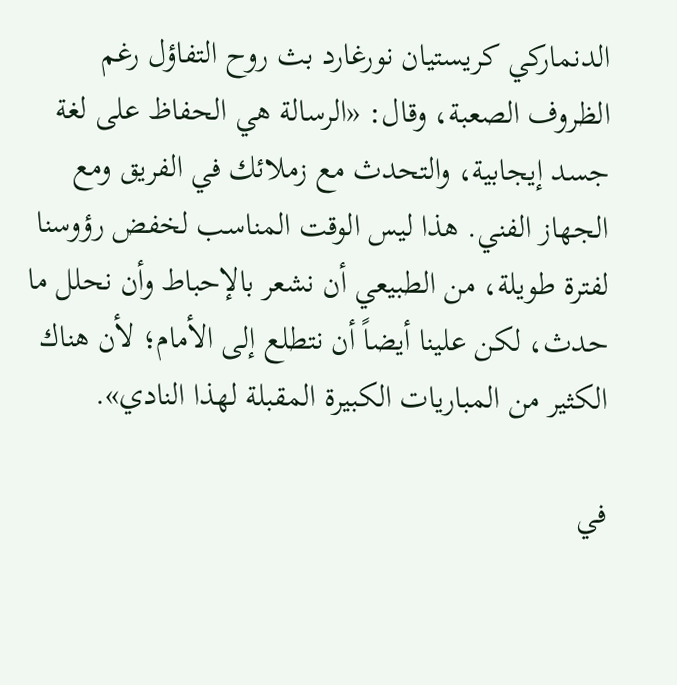الدنماركي كريستيان نورغارد بث روح التفاؤل رغم الظروف الصعبة، وقال: «الرسالة هي الحفاظ على لغة جسد إيجابية، والتحدث مع زملائك في الفريق ومع الجهاز الفني. هذا ليس الوقت المناسب لخفض رؤوسنا لفترة طويلة، من الطبيعي أن نشعر بالإحباط وأن نحلل ما حدث، لكن علينا أيضاً أن نتطلع إلى الأمام؛ لأن هناك الكثير من المباريات الكبيرة المقبلة لهذا النادي».

في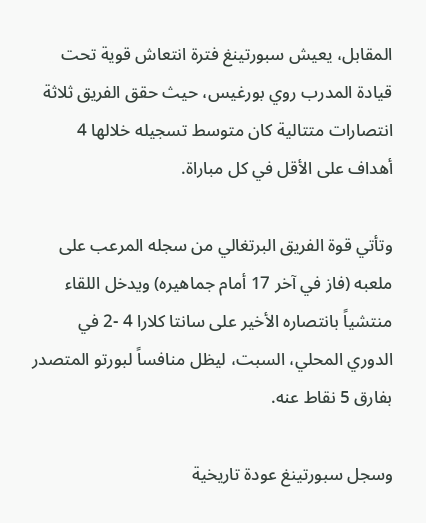المقابل، يعيش سبورتينغ فترة انتعاش قوية تحت قيادة المدرب روي بورغيس، حيث حقق الفريق ثلاثة انتصارات متتالية كان متوسط تسجيله خلالها 4 أهداف على الأقل في كل مباراة.

وتأتي قوة الفريق البرتغالي من سجله المرعب على ملعبه (فاز في آخر 17 أمام جماهيره) ويدخل اللقاء منتشياً بانتصاره الأخير على سانتا كلارا 4 -2 في الدوري المحلي، السبت، ليظل منافساً لبورتو المتصدر بفارق 5 نقاط عنه.

وسجل سبورتينغ عودة تاريخية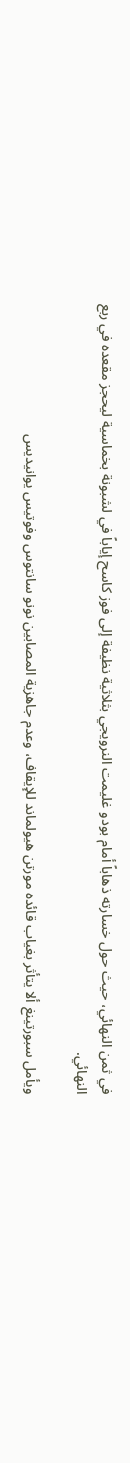في ثمن النهائي، حيث حول خسارته ذهاباً أمام بودو غليمت النرويجي بثلاثية نظيفة إلى فوز كاسح إياباً في لشبونة بخماسية ليحجز مقعده في ربع النهائي.

ويأمل سبورتينغ ألا يتأثر بغياب قائده مورتن هيولماند للإيقاف، وعدم جاهزية المصابين نونو سانتوس وفوتيس يوانيديس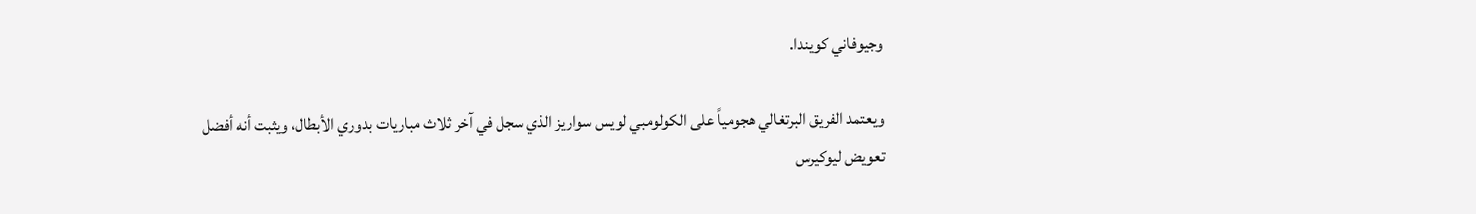وجيوفاني كويندا.

ويعتمد الفريق البرتغالي هجومياً على الكولومبي لويس سواريز الذي سجل في آخر ثلاث مباريات بدوري الأبطال، ويثبت أنه أفضل تعويض ليوكيرس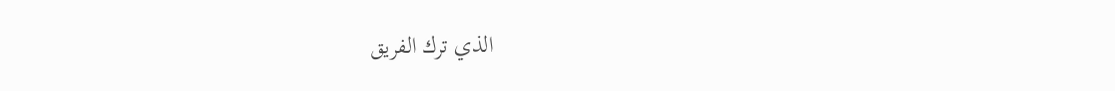الذي ترك الفريق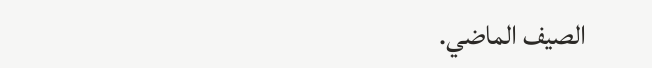الصيف الماضي.